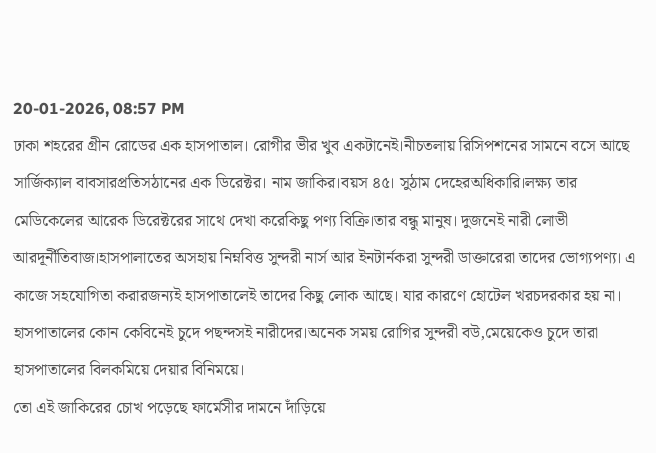20-01-2026, 08:57 PM
ঢাকা শহরের গ্রীন রোডের এক হাসপাতাল। রোগীর ভীর খুব একটানেই।নীচতলায় রিসিপশনের সামনে বসে আছে সার্জিক্যাল বাবসারপ্রতিসঠানের এক ডিরেক্টর। নাম জাকির।বয়স ৪৫। সুঠাম দেহেরঅধিকারি।লক্ষ্য তার মেডিকেলের আরেক ডিরেক্টরের সাথে দেখা করেকিছু পণ্য বিক্রি।তার বন্ধু মানুষ। দুজনেই নারী লোভী আরদূর্নীতিবাজ।হাসপালাতের অসহায় নিম্নবিত্ত সুন্দরী নার্স আর ইনটার্নকরা সুন্দরী ডাক্তারেরা তাদের ভোগ্যপণ্য। এ কাজে সহযোগিতা করারজন্যই হাসপাতালেই তাদের কিছু লোক আছে। যার কারণে হোটেল খরচদরকার হয় না। হাসপাতালের কোন কেবিনেই চুদে পছন্দসই নারীদের।অনেক সময় রোগির সুন্দরী বউ,মেয়েকেও চুদে তারা হাসপাতালের বিলকমিয়ে দেয়ার বিনিময়ে।
তো এই জাকিরের চোখ পড়েছে ফার্মেসীর দামনে দাঁড়িয়ে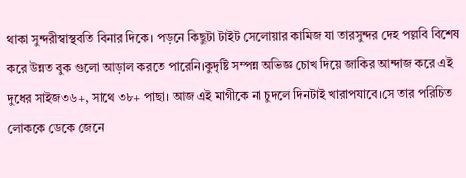থাকা সুন্দরীস্বাস্থবতি বিনার দিকে। পড়নে কিছুটা টাইট সেলোয়ার কামিজ যা তারসুন্দর দেহ পল্লবি বিশেষ করে উন্নত বুক গুলো আড়াল করতে পারেনি।কুদৃষ্টি সম্পন্ন অভিজ্ঞ চোখ দিয়ে জাকির আন্দাজ করে এই দুধের সাইজ৩৬+, সাথে ৩৮+ পাছা। আজ এই মাগীকে না চুদলে দিনটাই খারাপযাবে।সে তার পরিচিত লোককে ডেকে জেনে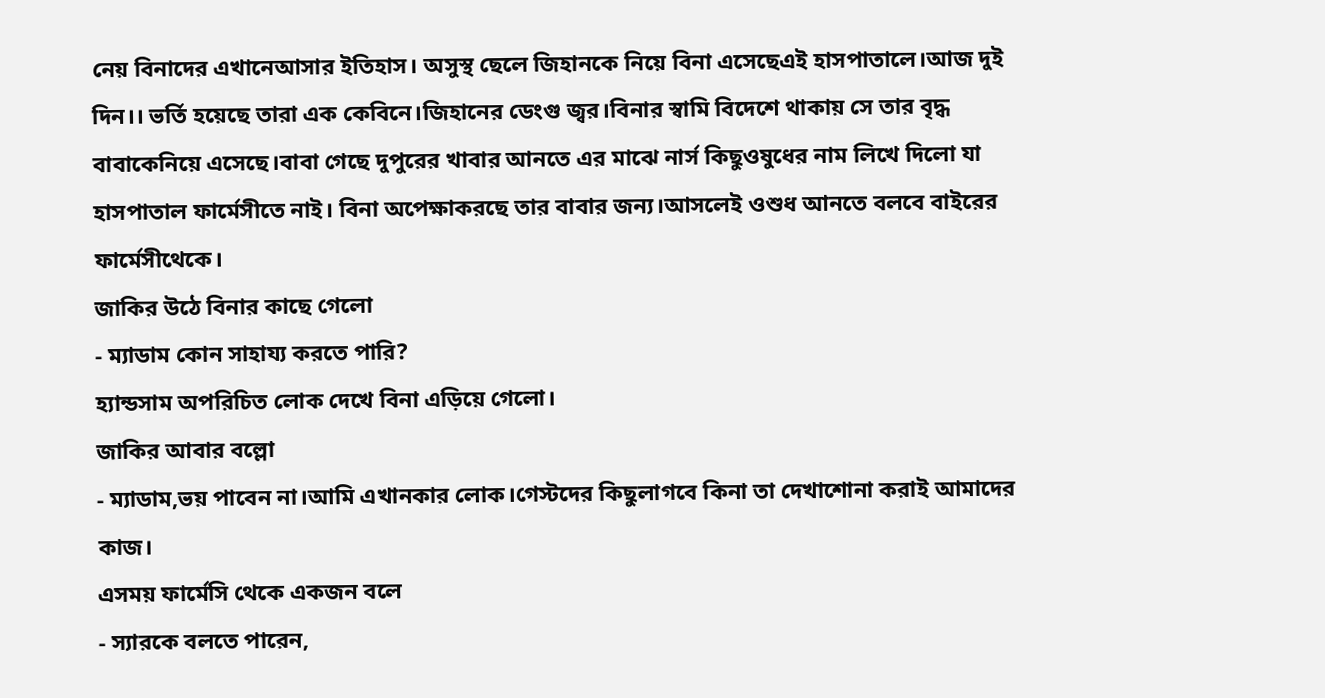নেয় বিনাদের এখানেআসার ইতিহাস। অসুস্থ ছেলে জিহানকে নিয়ে বিনা এসেছেএই হাসপাতালে।আজ দুই দিন।। ভর্তি হয়েছে তারা এক কেবিনে।জিহানের ডেংগু জ্বর।বিনার স্বামি বিদেশে থাকায় সে তার বৃদ্ধ বাবাকেনিয়ে এসেছে।বাবা গেছে দুপুরের খাবার আনতে এর মাঝে নার্স কিছুওষুধের নাম লিখে দিলো যা হাসপাতাল ফার্মেসীতে নাই। বিনা অপেক্ষাকরছে তার বাবার জন্য।আসলেই ওশুধ আনতে বলবে বাইরের ফার্মেসীথেকে।
জাকির উঠে বিনার কাছে গেলো
- ম্যাডাম কোন সাহায্য করতে পারি?
হ্যান্ডসাম অপরিচিত লোক দেখে বিনা এড়িয়ে গেলো।
জাকির আবার বল্লো
- ম্যাডাম,ভয় পাবেন না।আমি এখানকার লোক।গেস্টদের কিছুলাগবে কিনা তা দেখাশোনা করাই আমাদের কাজ।
এসময় ফার্মেসি থেকে একজন বলে
- স্যারকে বলতে পারেন,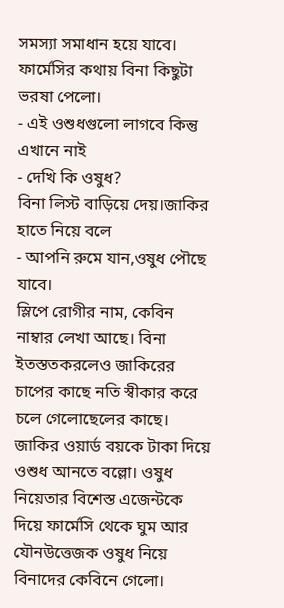সমস্যা সমাধান হয়ে যাবে।
ফার্মেসির কথায় বিনা কিছুটা ভরষা পেলো।
- এই ওশুধগুলো লাগবে কিন্তু এখানে নাই
- দেখি কি ওষুধ?
বিনা লিস্ট বাড়িয়ে দেয়।জাকির হাতে নিয়ে বলে
- আপনি রুমে যান,ওষুধ পৌছে যাবে।
স্লিপে রোগীর নাম, কেবিন নাম্বার লেখা আছে। বিনা ইতস্ততকরলেও জাকিরের চাপের কাছে নতি স্বীকার করে চলে গেলোছেলের কাছে।
জাকির ওয়ার্ড বয়কে টাকা দিয়ে ওশুধ আনতে বল্লো। ওষুধ নিয়েতার বিশেস্ত এজেন্টকে দিয়ে ফার্মেসি থেকে ঘুম আর যৌনউত্তেজক ওষুধ নিয়ে বিনাদের কেবিনে গেলো।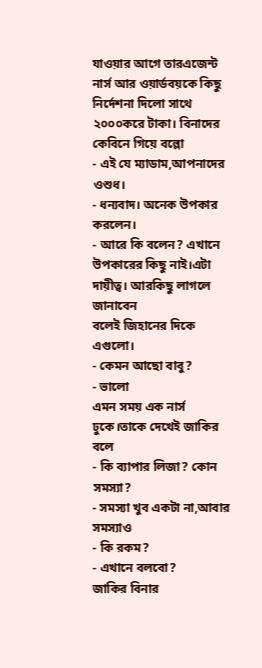যাওয়ার আগে তারএজেন্ট নার্স আর ওয়ার্ডবয়কে কিছু নির্দেশনা দিলো সাথে ২০০০করে টাকা। বিনাদের কেবিনে গিয়ে বল্লো
- এই যে ম্যাডাম,আপনাদের ওশুধ।
- ধন্যবাদ। অনেক উপকার করলেন।
- আরে কি বলেন? এখানে উপকারের কিছু নাই।এটা দায়ীত্ব। আরকিছু লাগলে জানাবেন
বলেই জিহানের দিকে এগুলো।
- কেমন আছো বাবু?
- ভালো
এমন সময় এক নার্স ঢুকে।তাকে দেখেই জাকির বলে
- কি ব্যাপার লিজা? কোন সমস্যা?
- সমস্যা খুব একটা না,আবার সমস্যাও
- কি রকম?
- এখানে বলবো?
জাকির বিনার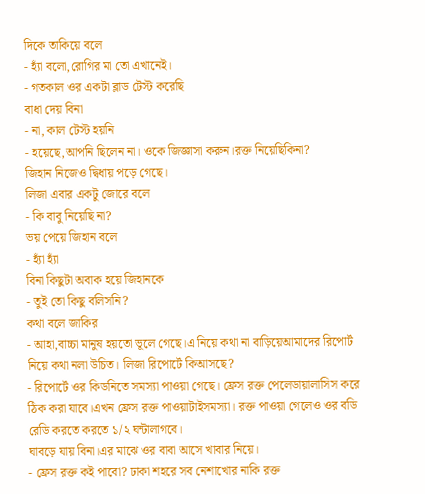দিকে তাকিয়ে বলে
- হ্যাঁ বলো,রোগির মা তো এখানেই।
- গতকাল ওর একটা ব্লাড টেস্ট করেছি
বাধা দেয় বিনা
- না, কাল টেস্ট হয়নি
- হয়েছে,আপনি ছিলেন না। ওকে জিজ্ঞাসা করুন।রক্ত নিয়েছিকিনা?
জিহান নিজেও দ্বিধায় পড়ে গেছে।
লিজা এবার একটু জোরে বলে
- কি বাবু নিয়েছি না?
ভয় পেয়ে জিহান বলে
- হ্যাঁ হ্যাঁ
বিনা কিছুটা অবাক হয়ে জিহানকে
- তুই তো কিছু বলিসনি?
কথা বলে জাকির
- আহা,বাচ্চা মানুষ হয়তো ভূলে গেছে।এ নিয়ে কথা না বাড়িয়েআমাদের রিপোর্ট নিয়ে কথা নলা উচিত। লিজা রিপোর্টে কিআসছে?
- রিপোর্টে ওর কিডনিতে সমস্যা পাওয়া গেছে। ফ্রেস রক্ত পেলেডায়ালাসিস করে ঠিক করা যাবে।এখন ফ্রেস রক্ত পাওয়াটাইসমস্যা। রক্ত পাওয়া গেলেও ওর বডি রেডি করতে করতে ১/২ ঘন্টালাগবে।
ঘাবড়ে যায় বিনা।এর মাঝে ওর বাবা আসে খাবার নিয়ে।
- ফ্রেস রক্ত কই পাবো? ঢাকা শহরে সব নেশাখোর নাকি রক্ত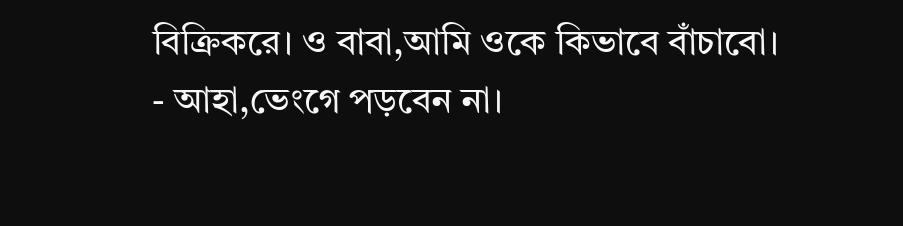বিক্রিকরে। ও বাবা,আমি ওকে কিভাবে বাঁচাবো।
- আহা,ভেংগে পড়বেন না।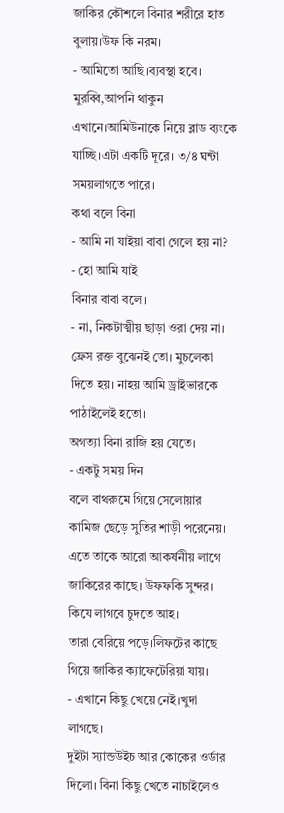জাকির কৌশলে বিনার শরীরে হাত বুলায়।উফ কি নরম।
- আমিতো আছি।ব্যবস্থা হবে। মুরব্বি,আপনি থাকুন এখানে।আমিউনাকে নিয়ে ব্লাড ব্যংকে যাচ্ছি।এটা একটি দূরে। ৩/৪ ঘন্টা সময়লাগতে পারে।
কথা বলে বিনা
- আমি না যাইয়া বাবা গেলে হয় না?
- হো আমি যাই
বিনার বাবা বলে।
- না, নিকটাত্মীয় ছাড়া ওরা দেয় না। ফ্রেস রক্ত বুঝেনই তো। মুচলেকা দিতে হয়। নাহয় আমি ড্রাইভারকে পাঠাইলেই হতো।
অগত্যা বিনা রাজি হয় যেতে।
- একটু সময় দিন
বলে বাথরুমে গিয়ে সেলোয়ার কামিজ ছেড়ে সুতির শাড়ী পরেনেয়। এতে তাকে আরো আকর্ষনীয় লাগে জাকিরের কাছে। উফফকি সুন্দর। কিযে লাগবে চুদতে আহ।
তারা বেরিয়ে পড়ে।লিফটের কাছে গিয়ে জাকির ক্যাফেটেরিয়া যায়।
- এখানে কিছু খেয়ে নেই।খুদা লাগছে।
দুইটা স্যান্ডউইচ আর কোকের ওর্ডার দিলো। বিনা কিছু খেতে নাচাইলেও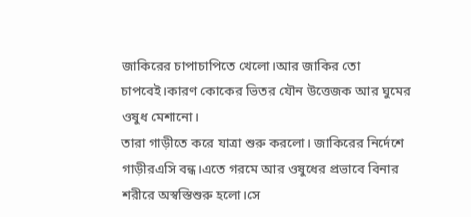জাকিরের চাপাচাপিতে খেলো।আর জাকির তো চাপবেই।কারণ কোকের ভিতর যৌন উত্তেজক আর ঘুমের ওষুধ মেশানো।
তারা গাড়ীতে করে যাত্রা শুরু করলো। জাকিরের নির্দেশে গাড়ীরএসি বন্ধ।এতে গরমে আর ওষুধের প্রভাবে বিনার শরীরে অস্বস্তিশুরু হলো।সে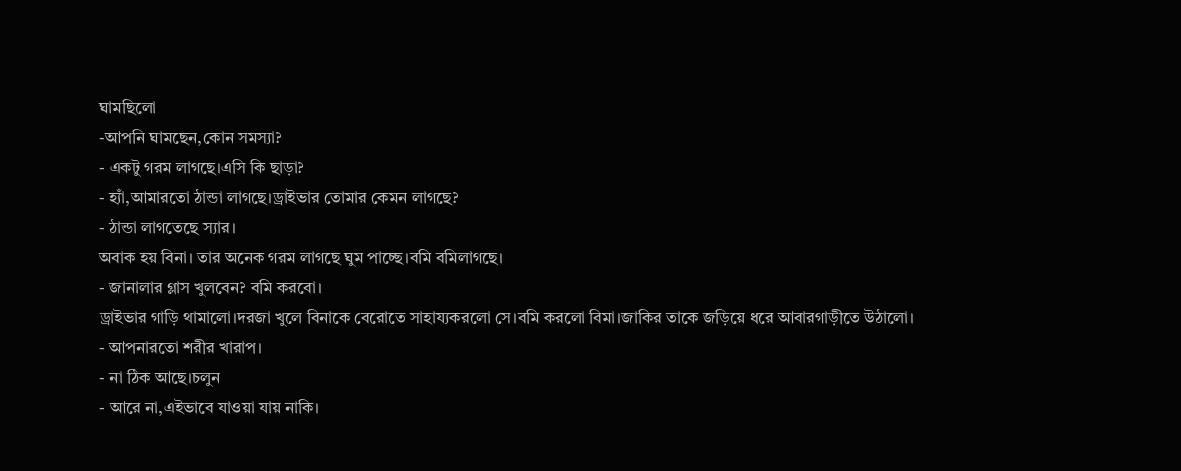ঘামছিলো
-আপনি ঘামছেন,কোন সমস্যা?
- একটু গরম লাগছে।এসি কি ছাড়া?
- হ্যাঁ,আমারতো ঠান্ডা লাগছে।ড্রাইভার তোমার কেমন লাগছে?
- ঠান্ডা লাগতেছে স্যার।
অবাক হয় বিনা। তার অনেক গরম লাগছে ঘুম পাচ্ছে।বমি বমিলাগছে।
- জানালার গ্লাস খুলবেন? বমি করবো।
ড্রাইভার গাড়ি থামালো।দরজা খুলে বিনাকে বেরোতে সাহায্যকরলো সে।বমি করলো বিমা।জাকির তাকে জড়িয়ে ধরে আবারগাড়ীতে উঠালো।
- আপনারতো শরীর খারাপ।
- না ঠিক আছে।চলুন
- আরে না,এইভাবে যাওয়া যায় নাকি।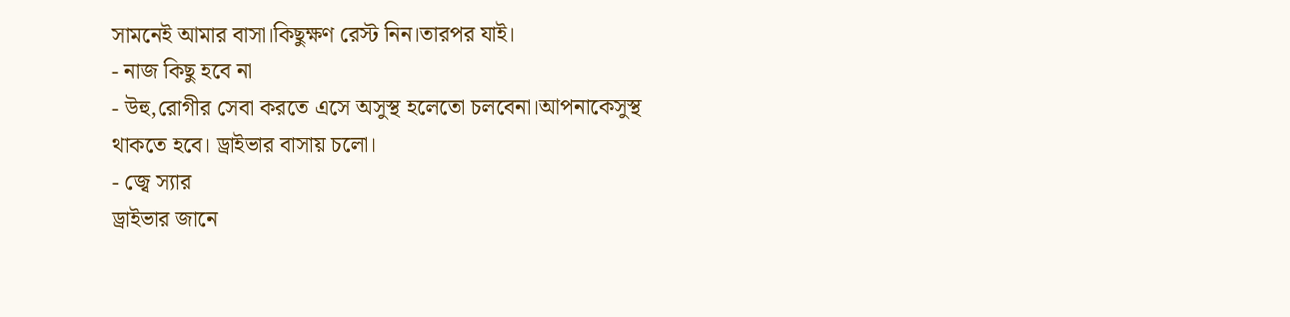সামনেই আমার বাসা।কিছুক্ষণ রেস্ট নিন।তারপর যাই।
- নাজ কিছু হবে না
- উহু,রোগীর সেবা করতে এসে অসুস্থ হলেতো চলবেনা।আপনাকেসুস্থ থাকতে হবে। ড্রাইভার বাসায় চলো।
- জ্বে স্যার
ড্রাইভার জানে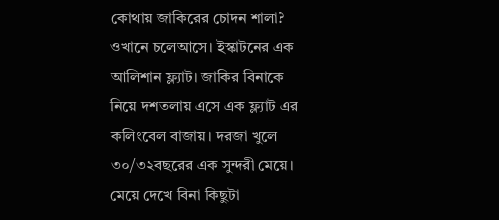কোথায় জাকিরের চোদন শালা? ওখানে চলেআসে। ইস্কাটনের এক আলিশান ফ্ল্যাট। জাকির বিনাকে নিয়ে দশতলায় এসে এক ফ্ল্যাট এর কলিংবেল বাজায়। দরজা খুলে ৩০/৩২বছরের এক সুন্দরী মেয়ে। মেয়ে দেখে বিনা কিছুটা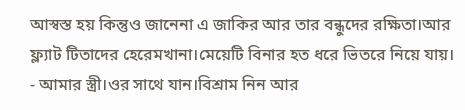আস্বস্ত হয় কিন্তুও জানেনা এ জাকির আর তার বন্ধুদের রক্ষিতা।আর ফ্ল্যাট টিতাদের হেরেমখানা।মেয়েটি বিনার হত ধরে ভিতরে নিয়ে যায়।
- আমার স্ত্রী।ওর সাথে যান।বিশ্রাম নিন আর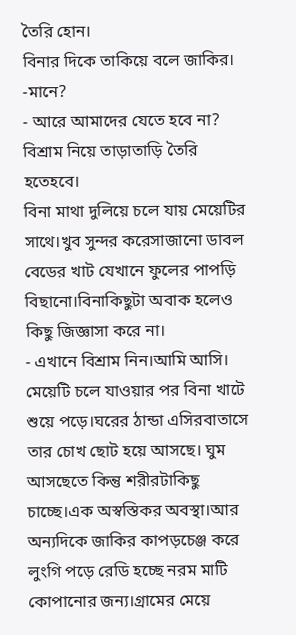তৈরি হোন।
বিনার দিকে তাকিয়ে বলে জাকির।
-মানে?
- আরে আমাদের যেতে হবে না? বিশ্রাম নিয়ে তাড়াতাড়ি তৈরি হতেহবে।
বিনা মাথা দুলিয়ে চলে যায় মেয়েটির সাথে।খুব সুন্দর করেসাজানো ডাবল বেডের খাট যেখানে ফুলের পাপড়ি বিছানো।বিনাকিছুটা অবাক হলেও কিছু জিজ্ঞাসা করে না।
- এখানে বিশ্রাম নিন।আমি আসি।
মেয়েটি চলে যাওয়ার পর বিনা খাটে শুয়ে পড়ে।ঘরের ঠান্ডা এসিরবাতাসে তার চোখ ছোট হয়ে আসছে। ঘুম আসছেতে কিন্তু শরীরটাকিছু চাচ্ছে।এক অস্বস্তিকর অবস্থা।আর অন্যদিকে জাকির কাপড়চেঞ্জ করে লুংগি পড়ে রেডি হচ্ছে নরম মাটি কোপানোর জন্য।গ্রামের মেয়ে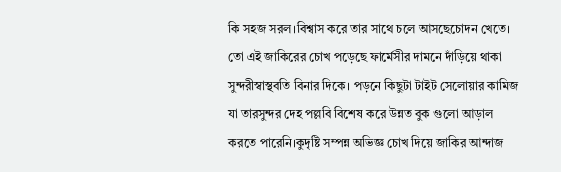কি সহজ সরল।বিশ্বাস করে তার সাথে চলে আসছেচোদন খেতে।
তো এই জাকিরের চোখ পড়েছে ফার্মেসীর দামনে দাঁড়িয়ে থাকা সুন্দরীস্বাস্থবতি বিনার দিকে। পড়নে কিছুটা টাইট সেলোয়ার কামিজ যা তারসুন্দর দেহ পল্লবি বিশেষ করে উন্নত বুক গুলো আড়াল করতে পারেনি।কুদৃষ্টি সম্পন্ন অভিজ্ঞ চোখ দিয়ে জাকির আন্দাজ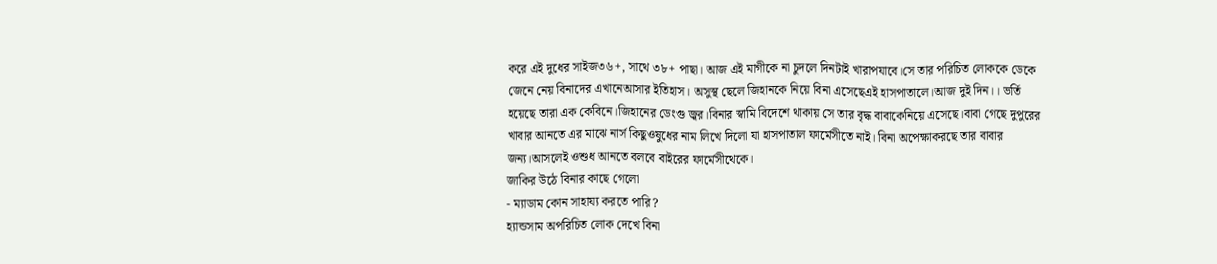করে এই দুধের সাইজ৩৬+, সাথে ৩৮+ পাছা। আজ এই মাগীকে না চুদলে দিনটাই খারাপযাবে।সে তার পরিচিত লোককে ডেকে জেনে নেয় বিনাদের এখানেআসার ইতিহাস। অসুস্থ ছেলে জিহানকে নিয়ে বিনা এসেছেএই হাসপাতালে।আজ দুই দিন।। ভর্তি হয়েছে তারা এক কেবিনে।জিহানের ডেংগু জ্বর।বিনার স্বামি বিদেশে থাকায় সে তার বৃদ্ধ বাবাকেনিয়ে এসেছে।বাবা গেছে দুপুরের খাবার আনতে এর মাঝে নার্স কিছুওষুধের নাম লিখে দিলো যা হাসপাতাল ফার্মেসীতে নাই। বিনা অপেক্ষাকরছে তার বাবার জন্য।আসলেই ওশুধ আনতে বলবে বাইরের ফার্মেসীথেকে।
জাকির উঠে বিনার কাছে গেলো
- ম্যাডাম কোন সাহায্য করতে পারি?
হ্যান্ডসাম অপরিচিত লোক দেখে বিনা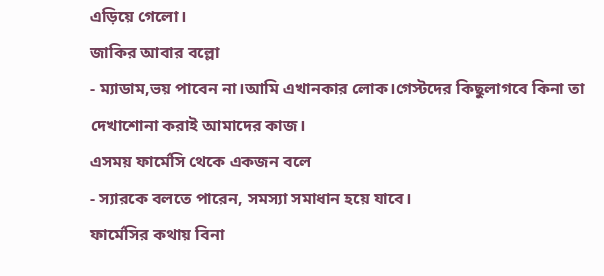এড়িয়ে গেলো।
জাকির আবার বল্লো
- ম্যাডাম,ভয় পাবেন না।আমি এখানকার লোক।গেস্টদের কিছুলাগবে কিনা তা দেখাশোনা করাই আমাদের কাজ।
এসময় ফার্মেসি থেকে একজন বলে
- স্যারকে বলতে পারেন, সমস্যা সমাধান হয়ে যাবে।
ফার্মেসির কথায় বিনা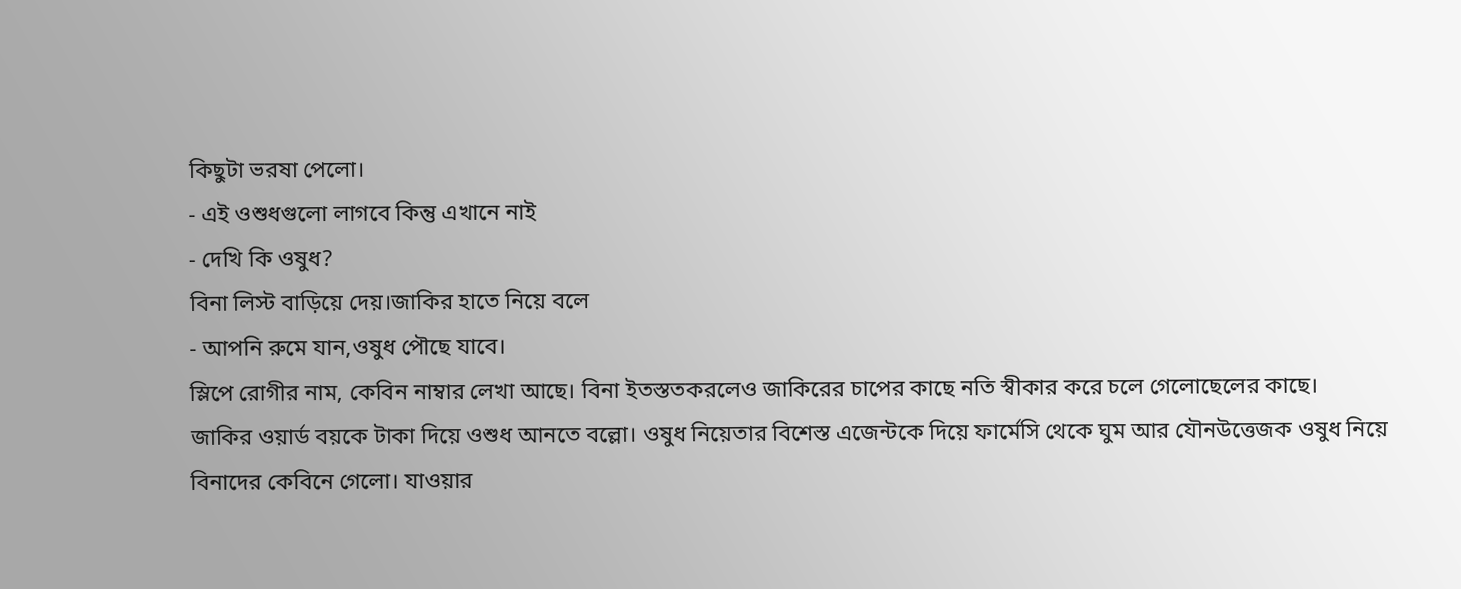কিছুটা ভরষা পেলো।
- এই ওশুধগুলো লাগবে কিন্তু এখানে নাই
- দেখি কি ওষুধ?
বিনা লিস্ট বাড়িয়ে দেয়।জাকির হাতে নিয়ে বলে
- আপনি রুমে যান,ওষুধ পৌছে যাবে।
স্লিপে রোগীর নাম, কেবিন নাম্বার লেখা আছে। বিনা ইতস্ততকরলেও জাকিরের চাপের কাছে নতি স্বীকার করে চলে গেলোছেলের কাছে।
জাকির ওয়ার্ড বয়কে টাকা দিয়ে ওশুধ আনতে বল্লো। ওষুধ নিয়েতার বিশেস্ত এজেন্টকে দিয়ে ফার্মেসি থেকে ঘুম আর যৌনউত্তেজক ওষুধ নিয়ে বিনাদের কেবিনে গেলো। যাওয়ার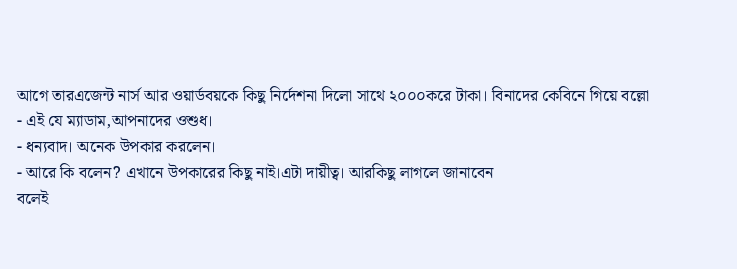আগে তারএজেন্ট নার্স আর ওয়ার্ডবয়কে কিছু নির্দেশনা দিলো সাথে ২০০০করে টাকা। বিনাদের কেবিনে গিয়ে বল্লো
- এই যে ম্যাডাম,আপনাদের ওশুধ।
- ধন্যবাদ। অনেক উপকার করলেন।
- আরে কি বলেন? এখানে উপকারের কিছু নাই।এটা দায়ীত্ব। আরকিছু লাগলে জানাবেন
বলেই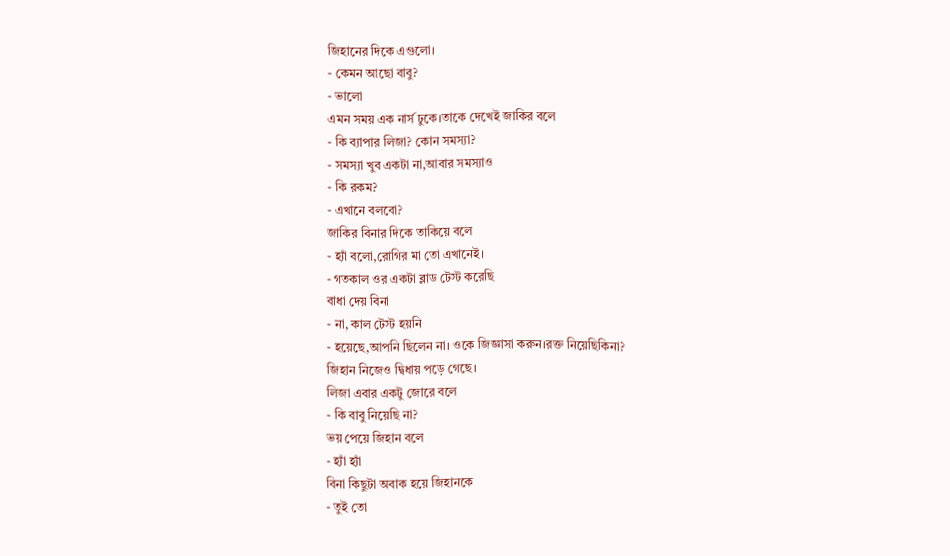জিহানের দিকে এগুলো।
- কেমন আছো বাবু?
- ভালো
এমন সময় এক নার্স ঢুকে।তাকে দেখেই জাকির বলে
- কি ব্যাপার লিজা? কোন সমস্যা?
- সমস্যা খুব একটা না,আবার সমস্যাও
- কি রকম?
- এখানে বলবো?
জাকির বিনার দিকে তাকিয়ে বলে
- হ্যাঁ বলো,রোগির মা তো এখানেই।
- গতকাল ওর একটা ব্লাড টেস্ট করেছি
বাধা দেয় বিনা
- না, কাল টেস্ট হয়নি
- হয়েছে,আপনি ছিলেন না। ওকে জিজ্ঞাসা করুন।রক্ত নিয়েছিকিনা?
জিহান নিজেও দ্বিধায় পড়ে গেছে।
লিজা এবার একটু জোরে বলে
- কি বাবু নিয়েছি না?
ভয় পেয়ে জিহান বলে
- হ্যাঁ হ্যাঁ
বিনা কিছুটা অবাক হয়ে জিহানকে
- তুই তো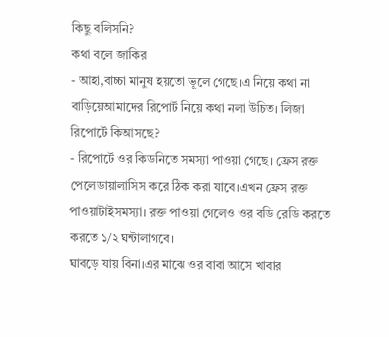কিছু বলিসনি?
কথা বলে জাকির
- আহা,বাচ্চা মানুষ হয়তো ভূলে গেছে।এ নিয়ে কথা না বাড়িয়েআমাদের রিপোর্ট নিয়ে কথা নলা উচিত। লিজা রিপোর্টে কিআসছে?
- রিপোর্টে ওর কিডনিতে সমস্যা পাওয়া গেছে। ফ্রেস রক্ত পেলেডায়ালাসিস করে ঠিক করা যাবে।এখন ফ্রেস রক্ত পাওয়াটাইসমস্যা। রক্ত পাওয়া গেলেও ওর বডি রেডি করতে করতে ১/২ ঘন্টালাগবে।
ঘাবড়ে যায় বিনা।এর মাঝে ওর বাবা আসে খাবার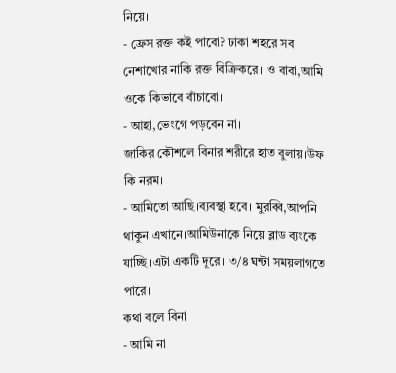নিয়ে।
- ফ্রেস রক্ত কই পাবো? ঢাকা শহরে সব নেশাখোর নাকি রক্ত বিক্রিকরে। ও বাবা,আমি ওকে কিভাবে বাঁচাবো।
- আহা,ভেংগে পড়বেন না।
জাকির কৌশলে বিনার শরীরে হাত বুলায়।উফ কি নরম।
- আমিতো আছি।ব্যবস্থা হবে। মুরব্বি,আপনি থাকুন এখানে।আমিউনাকে নিয়ে ব্লাড ব্যংকে যাচ্ছি।এটা একটি দূরে। ৩/৪ ঘন্টা সময়লাগতে পারে।
কথা বলে বিনা
- আমি না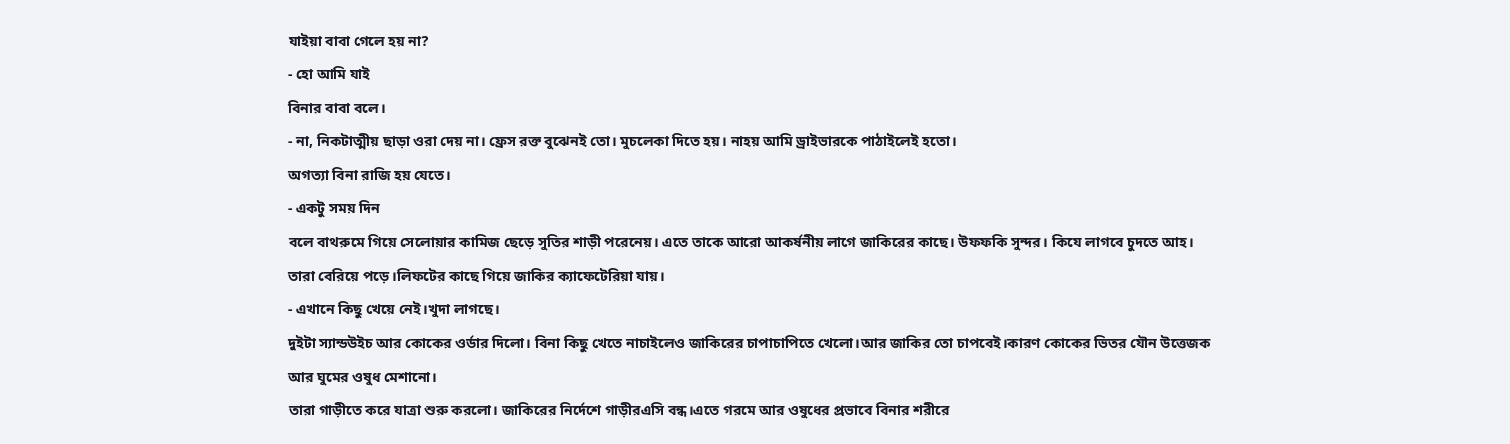যাইয়া বাবা গেলে হয় না?
- হো আমি যাই
বিনার বাবা বলে।
- না, নিকটাত্মীয় ছাড়া ওরা দেয় না। ফ্রেস রক্ত বুঝেনই তো। মুচলেকা দিতে হয়। নাহয় আমি ড্রাইভারকে পাঠাইলেই হতো।
অগত্যা বিনা রাজি হয় যেতে।
- একটু সময় দিন
বলে বাথরুমে গিয়ে সেলোয়ার কামিজ ছেড়ে সুতির শাড়ী পরেনেয়। এতে তাকে আরো আকর্ষনীয় লাগে জাকিরের কাছে। উফফকি সুন্দর। কিযে লাগবে চুদতে আহ।
তারা বেরিয়ে পড়ে।লিফটের কাছে গিয়ে জাকির ক্যাফেটেরিয়া যায়।
- এখানে কিছু খেয়ে নেই।খুদা লাগছে।
দুইটা স্যান্ডউইচ আর কোকের ওর্ডার দিলো। বিনা কিছু খেতে নাচাইলেও জাকিরের চাপাচাপিতে খেলো।আর জাকির তো চাপবেই।কারণ কোকের ভিতর যৌন উত্তেজক আর ঘুমের ওষুধ মেশানো।
তারা গাড়ীতে করে যাত্রা শুরু করলো। জাকিরের নির্দেশে গাড়ীরএসি বন্ধ।এতে গরমে আর ওষুধের প্রভাবে বিনার শরীরে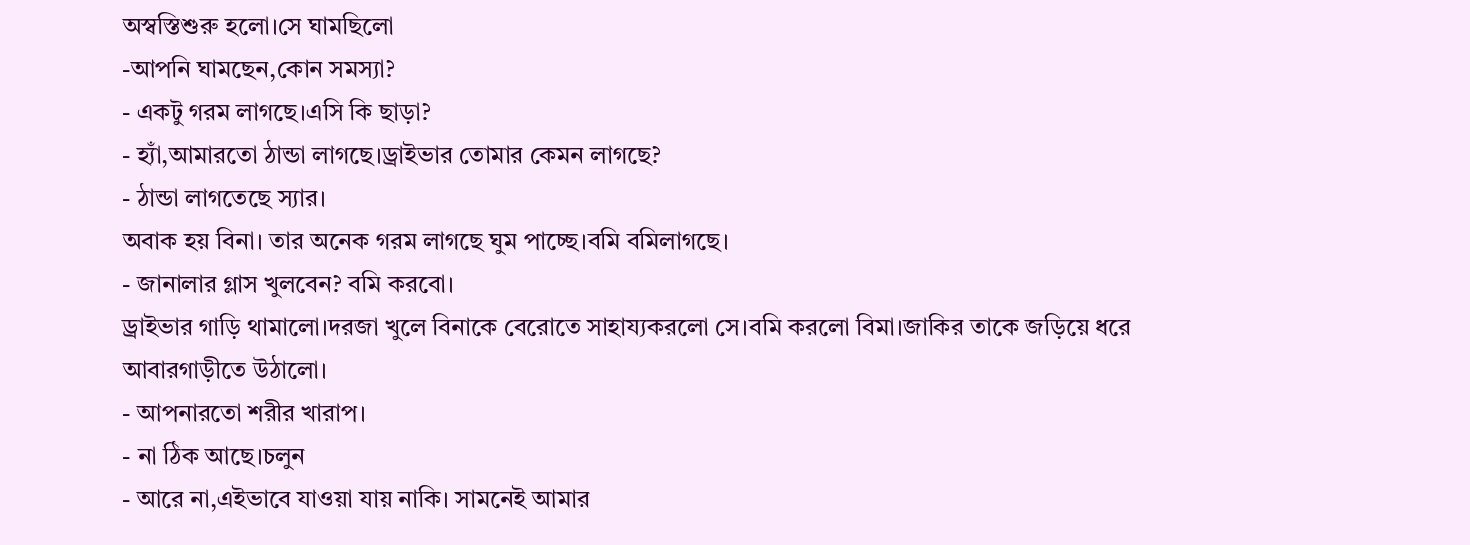অস্বস্তিশুরু হলো।সে ঘামছিলো
-আপনি ঘামছেন,কোন সমস্যা?
- একটু গরম লাগছে।এসি কি ছাড়া?
- হ্যাঁ,আমারতো ঠান্ডা লাগছে।ড্রাইভার তোমার কেমন লাগছে?
- ঠান্ডা লাগতেছে স্যার।
অবাক হয় বিনা। তার অনেক গরম লাগছে ঘুম পাচ্ছে।বমি বমিলাগছে।
- জানালার গ্লাস খুলবেন? বমি করবো।
ড্রাইভার গাড়ি থামালো।দরজা খুলে বিনাকে বেরোতে সাহায্যকরলো সে।বমি করলো বিমা।জাকির তাকে জড়িয়ে ধরে আবারগাড়ীতে উঠালো।
- আপনারতো শরীর খারাপ।
- না ঠিক আছে।চলুন
- আরে না,এইভাবে যাওয়া যায় নাকি। সামনেই আমার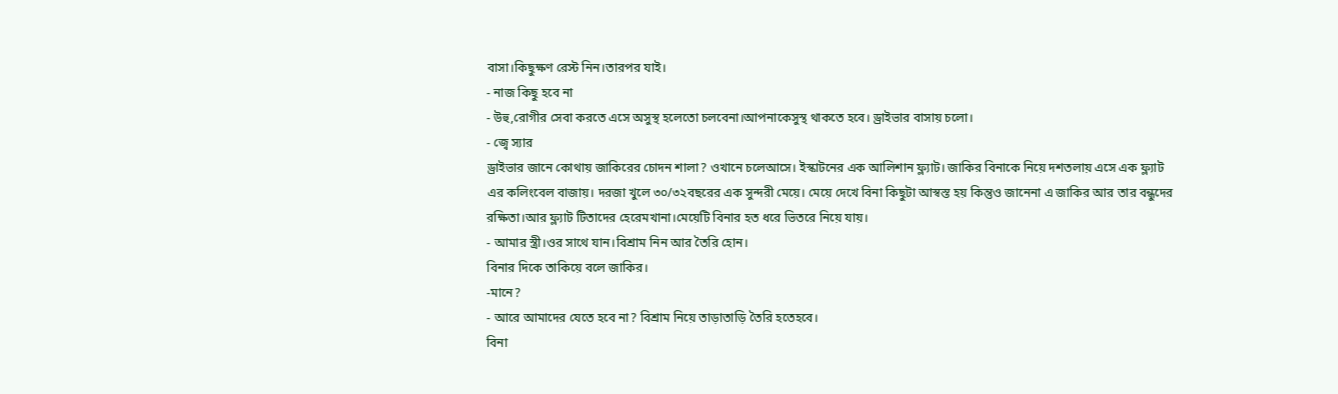বাসা।কিছুক্ষণ রেস্ট নিন।তারপর যাই।
- নাজ কিছু হবে না
- উহু,রোগীর সেবা করতে এসে অসুস্থ হলেতো চলবেনা।আপনাকেসুস্থ থাকতে হবে। ড্রাইভার বাসায় চলো।
- জ্বে স্যার
ড্রাইভার জানে কোথায় জাকিরের চোদন শালা? ওখানে চলেআসে। ইস্কাটনের এক আলিশান ফ্ল্যাট। জাকির বিনাকে নিয়ে দশতলায় এসে এক ফ্ল্যাট এর কলিংবেল বাজায়। দরজা খুলে ৩০/৩২বছরের এক সুন্দরী মেয়ে। মেয়ে দেখে বিনা কিছুটা আস্বস্ত হয় কিন্তুও জানেনা এ জাকির আর তার বন্ধুদের রক্ষিতা।আর ফ্ল্যাট টিতাদের হেরেমখানা।মেয়েটি বিনার হত ধরে ভিতরে নিয়ে যায়।
- আমার স্ত্রী।ওর সাথে যান।বিশ্রাম নিন আর তৈরি হোন।
বিনার দিকে তাকিয়ে বলে জাকির।
-মানে?
- আরে আমাদের যেতে হবে না? বিশ্রাম নিয়ে তাড়াতাড়ি তৈরি হতেহবে।
বিনা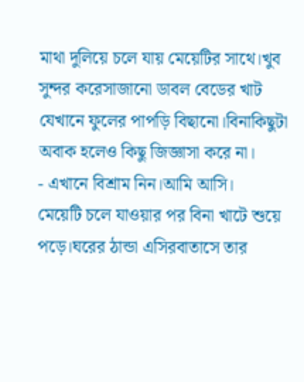মাথা দুলিয়ে চলে যায় মেয়েটির সাথে।খুব সুন্দর করেসাজানো ডাবল বেডের খাট যেখানে ফুলের পাপড়ি বিছানো।বিনাকিছুটা অবাক হলেও কিছু জিজ্ঞাসা করে না।
- এখানে বিশ্রাম নিন।আমি আসি।
মেয়েটি চলে যাওয়ার পর বিনা খাটে শুয়ে পড়ে।ঘরের ঠান্ডা এসিরবাতাসে তার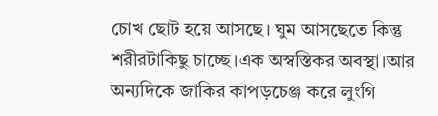চোখ ছোট হয়ে আসছে। ঘুম আসছেতে কিন্তু শরীরটাকিছু চাচ্ছে।এক অস্বস্তিকর অবস্থা।আর অন্যদিকে জাকির কাপড়চেঞ্জ করে লুংগি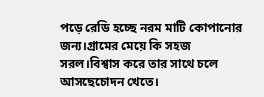পড়ে রেডি হচ্ছে নরম মাটি কোপানোর জন্য।গ্রামের মেয়ে কি সহজ সরল।বিশ্বাস করে তার সাথে চলে আসছেচোদন খেতে।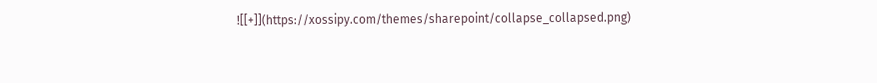![[+]](https://xossipy.com/themes/sharepoint/collapse_collapsed.png)